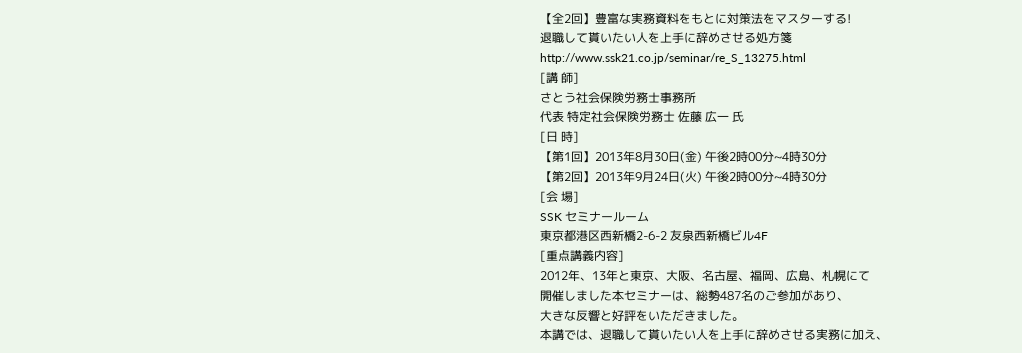【全2回】豊富な実務資料をもとに対策法をマスターする!
退職して貰いたい人を上手に辞めさせる処方箋
http://www.ssk21.co.jp/seminar/re_S_13275.html
[講 師]
さとう社会保険労務士事務所
代表 特定社会保険労務士 佐藤 広一 氏
[日 時]
【第1回】2013年8月30日(金) 午後2時00分~4時30分
【第2回】2013年9月24日(火) 午後2時00分~4時30分
[会 場]
SSK セミナールーム
東京都港区西新橋2-6-2 友泉西新橋ビル4F
[重点講義内容]
2012年、13年と東京、大阪、名古屋、福岡、広島、札幌にて
開催しました本セミナーは、総勢487名のご参加があり、
大きな反響と好評をいただきました。
本講では、退職して貰いたい人を上手に辞めさせる実務に加え、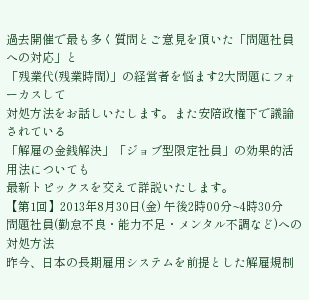過去開催で最も多く質問とご意見を頂いた「問題社員への対応」と
「残業代(残業時間)」の経営者を悩ます2大問題にフォーカスして
対処方法をお話しいたします。また安陪政権下で議論されている
「解雇の金銭解決」「ジョブ型限定社員」の効果的活用法についても
最新トピックスを交えて詳説いたします。
【第1回】2013年8月30日(金) 午後2時00分~4時30分
問題社員(勤怠不良・能力不足・メンタル不調など)への対処方法
昨今、日本の長期雇用システムを前提とした解雇規制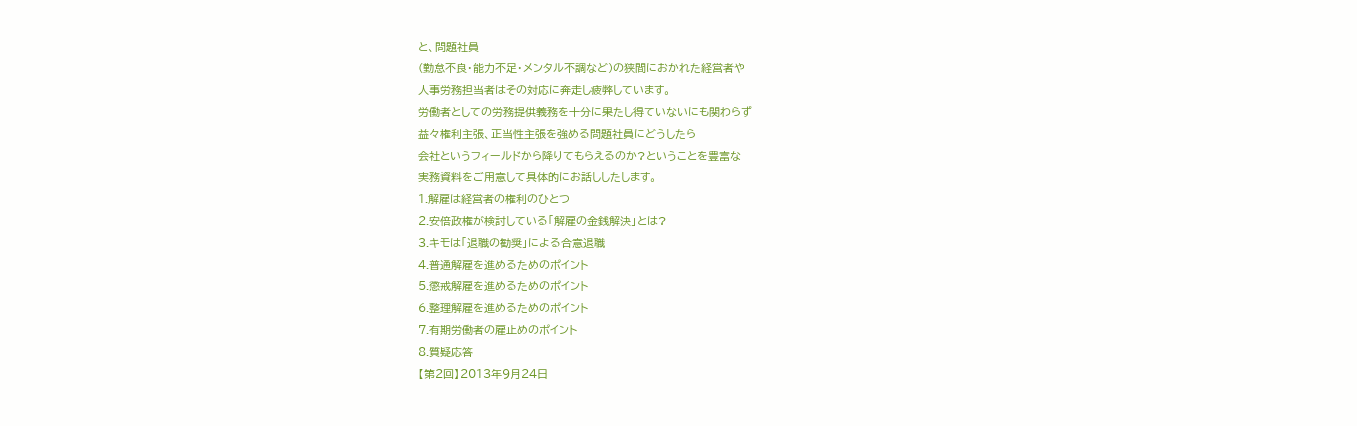と、問題社員
(勤怠不良・能力不足・メンタル不調など)の狭間におかれた経営者や
人事労務担当者はその対応に奔走し疲弊しています。
労働者としての労務提供義務を十分に果たし得ていないにも関わらず
益々権利主張、正当性主張を強める問題社員にどうしたら
会社というフィールドから降りてもらえるのか?ということを豊富な
実務資料をご用意して具体的にお話ししたします。
1.解雇は経営者の権利のひとつ
2.安倍政権が検討している「解雇の金銭解決」とは?
3.キモは「退職の勧奨」による合意退職
4.普通解雇を進めるためのポイント
5.懲戒解雇を進めるためのポイント
6.整理解雇を進めるためのポイント
7.有期労働者の雇止めのポイント
8.質疑応答
【第2回】2013年9月24日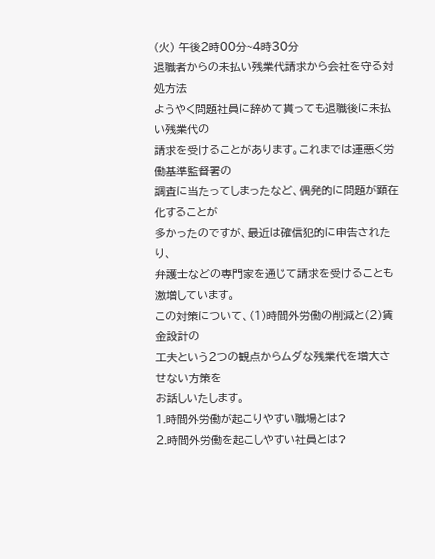(火) 午後2時00分~4時30分
退職者からの未払い残業代請求から会社を守る対処方法
ようやく問題社員に辞めて貰っても退職後に未払い残業代の
請求を受けることがあります。これまでは運悪く労働基準監督署の
調査に当たってしまったなど、偶発的に問題が顕在化することが
多かったのですが、最近は確信犯的に申告されたり、
弁護士などの専門家を通じて請求を受けることも激増しています。
この対策について、(1)時間外労働の削減と(2)賃金設計の
工夫という2つの観点からムダな残業代を増大させない方策を
お話しいたします。
1.時間外労働が起こりやすい職場とは?
2.時間外労働を起こしやすい社員とは?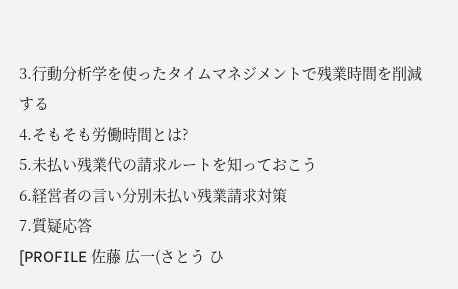3.行動分析学を使ったタイムマネジメントで残業時間を削減する
4.そもそも労働時間とは?
5.未払い残業代の請求ルートを知っておこう
6.経営者の言い分別未払い残業請求対策
7.質疑応答
[PROFILE 佐藤 広一(さとう ひ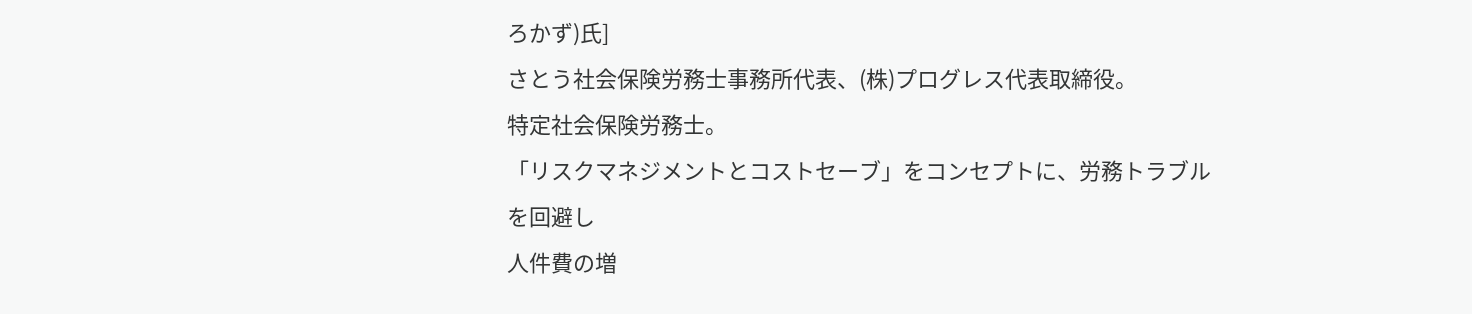ろかず)氏]
さとう社会保険労務士事務所代表、(株)プログレス代表取締役。
特定社会保険労務士。
「リスクマネジメントとコストセーブ」をコンセプトに、労務トラブルを回避し
人件費の増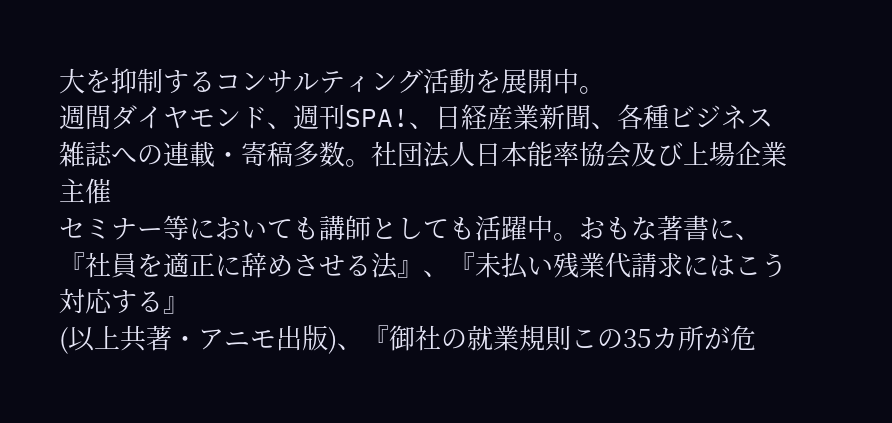大を抑制するコンサルティング活動を展開中。
週間ダイヤモンド、週刊SPA!、日経産業新聞、各種ビジネス
雑誌への連載・寄稿多数。社団法人日本能率協会及び上場企業主催
セミナー等においても講師としても活躍中。おもな著書に、
『社員を適正に辞めさせる法』、『未払い残業代請求にはこう対応する』
(以上共著・アニモ出版)、『御社の就業規則この35カ所が危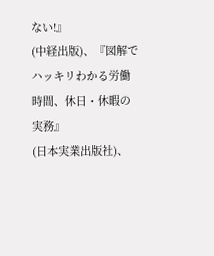ない!』
(中経出版)、『図解でハッキリわかる労働時間、休日・休暇の実務』
(日本実業出版社)、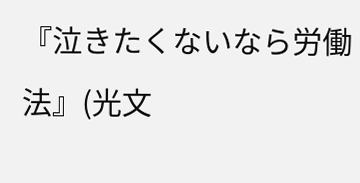『泣きたくないなら労働法』(光文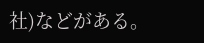社)などがある。